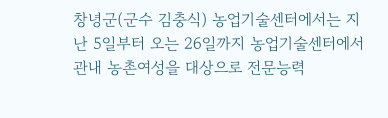창녕군(군수 김충식) 농업기술센터에서는 지난 5일부터 오는 26일까지 농업기술센터에서 관내 농촌여성을 대상으로 전문능력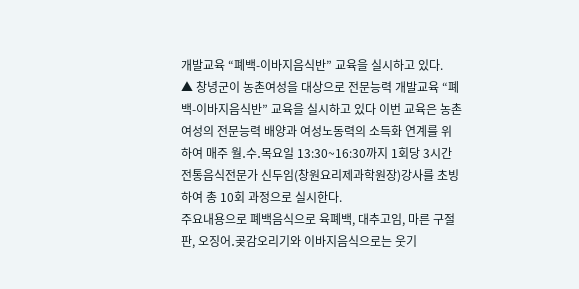개발교육 “폐백-이바지음식반” 교육을 실시하고 있다.
▲ 창녕군이 농촌여성을 대상으로 전문능력 개발교육 “폐백-이바지음식반” 교육을 실시하고 있다 이번 교육은 농촌여성의 전문능력 배양과 여성노동력의 소득화 연계를 위하여 매주 월․수․목요일 13:30~16:30까지 1회당 3시간 전통음식전문가 신두임(창원요리제과학원장)강사를 초빙하여 총 10회 과정으로 실시한다.
주요내용으로 폐백음식으로 육폐백, 대추고임, 마른 구절판, 오징어․곶감오리기와 이바지음식으로는 웃기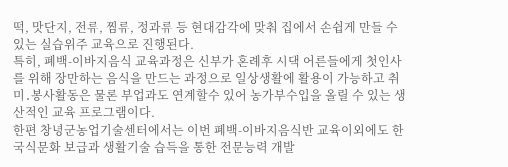떡, 맛단지, 전류, 찜류, 정과류 등 현대감각에 맞춰 집에서 손쉽게 만들 수 있는 실습위주 교육으로 진행된다.
특히, 폐백-이바지음식 교육과정은 신부가 혼례후 시댁 어른들에게 첫인사를 위해 장만하는 음식을 만드는 과정으로 일상생활에 활용이 가능하고 취미․봉사활동은 물론 부업과도 연계할수 있어 농가부수입을 올릴 수 있는 생산적인 교육 프로그램이다.
한편 창녕군농업기술센터에서는 이번 폐백-이바지음식반 교육이외에도 한국식문화 보급과 생활기술 습득을 통한 전문능력 개발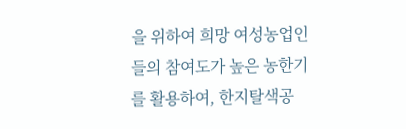을 위하여 희망 여성농업인들의 참여도가 높은 농한기를 활용하여, 한지탈색공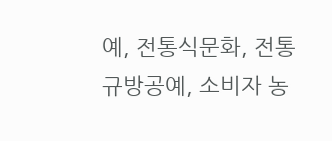예, 전통식문화, 전통규방공예, 소비자 농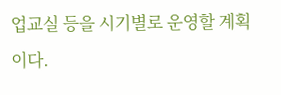업교실 등을 시기별로 운영할 계획이다.